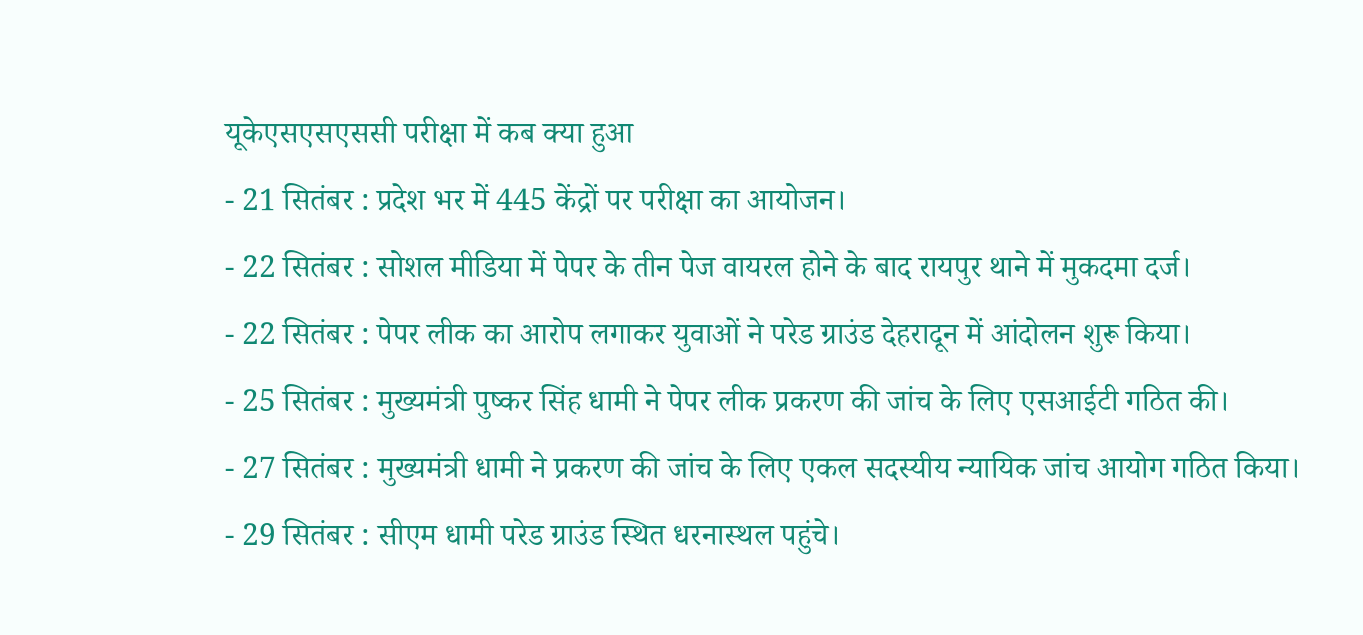यूकेएसएसएससी परीक्षा में कब क्या हुआ
- 21 सितंबर : प्रदेश भर में 445 केंद्रों पर परीक्षा का आयोजन।
- 22 सितंबर : सोशल मीडिया में पेपर के तीन पेज वायरल होने के बाद रायपुर थाने में मुकदमा दर्ज।
- 22 सितंबर : पेपर लीक का आरोप लगाकर युवाओं ने परेड ग्राउंड देहरादून में आंदोलन शुरू किया।
- 25 सितंबर : मुख्यमंत्री पुष्कर सिंह धामी ने पेपर लीक प्रकरण की जांच के लिए एसआईटी गठित की।
- 27 सितंबर : मुख्यमंत्री धामी ने प्रकरण की जांच के लिए एकल सदस्यीय न्यायिक जांच आयोग गठित किया।
- 29 सितंबर : सीएम धामी परेड ग्राउंड स्थित धरनास्थल पहुंचे।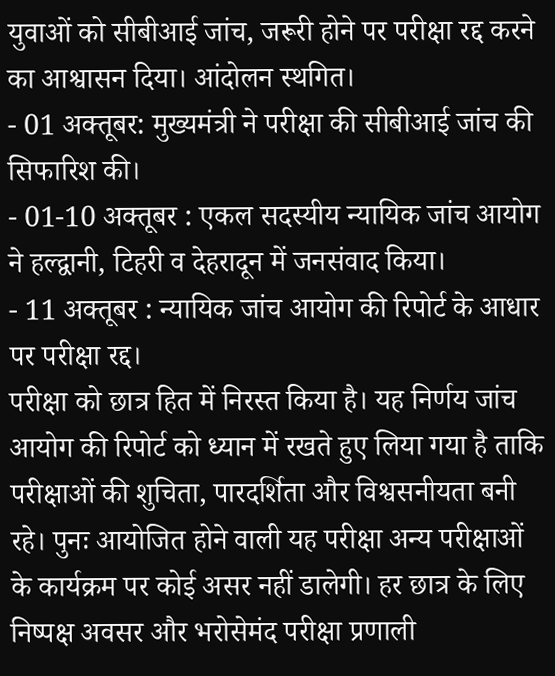युवाओं को सीबीआई जांच, जरूरी होने पर परीक्षा रद्द करने का आश्वासन दिया। आंदोलन स्थगित।
- 01 अक्तूबर: मुख्यमंत्री ने परीक्षा की सीबीआई जांच की सिफारिश की।
- 01-10 अक्तूबर : एकल सदस्यीय न्यायिक जांच आयोग ने हल्द्वानी, टिहरी व देहरादून में जनसंवाद किया।
- 11 अक्तूबर : न्यायिक जांच आयोग की रिपोर्ट के आधार पर परीक्षा रद्द।
परीक्षा को छात्र हित में निरस्त किया है। यह निर्णय जांच आयोग की रिपोर्ट को ध्यान में रखते हुए लिया गया है ताकि परीक्षाओं की शुचिता, पारदर्शिता और विश्वसनीयता बनी रहे। पुनः आयोजित होने वाली यह परीक्षा अन्य परीक्षाओं के कार्यक्रम पर कोई असर नहीं डालेगी। हर छात्र के लिए निष्पक्ष अवसर और भरोसेमंद परीक्षा प्रणाली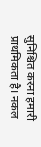सुनिश्चित करना हमारी प्राथमिकता है। नकल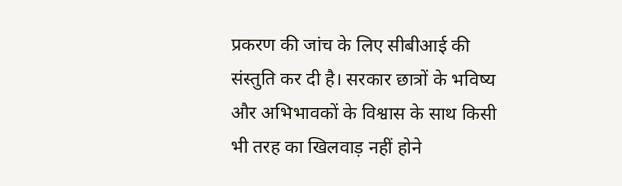प्रकरण की जांच के लिए सीबीआई की संस्तुति कर दी है। सरकार छात्रों के भविष्य और अभिभावकों के विश्वास के साथ किसी भी तरह का खिलवाड़ नहीं होने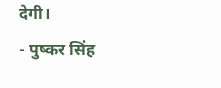देगी।
- पुष्कर सिंह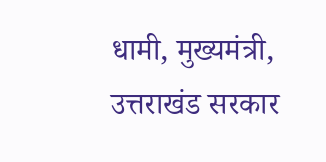धामी, मुख्यमंत्री, उत्तराखंड सरकार